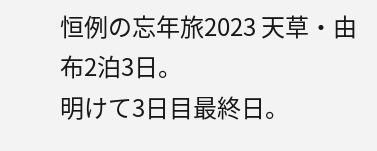恒例の忘年旅2023 天草・由布2泊3日。
明けて3日目最終日。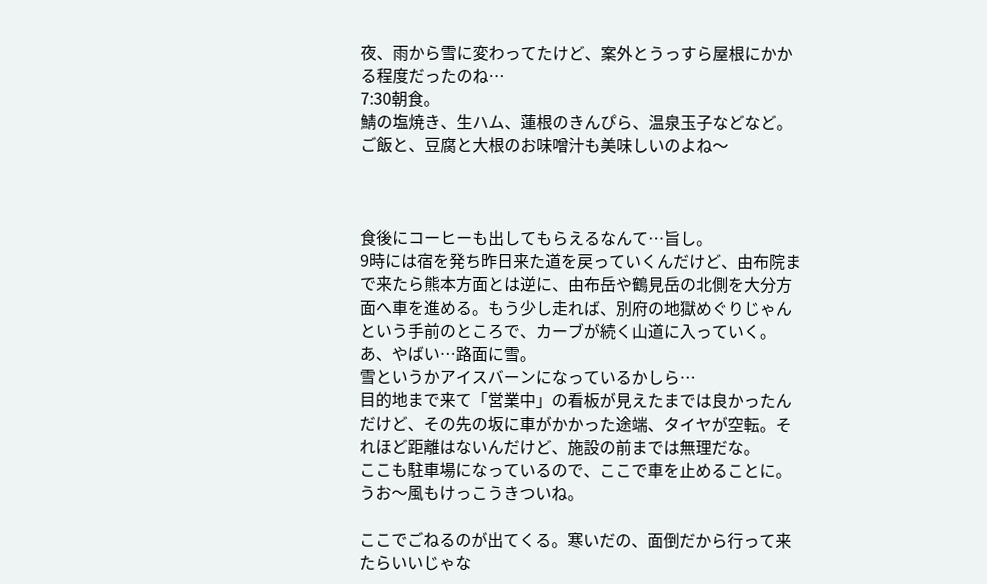夜、雨から雪に変わってたけど、案外とうっすら屋根にかかる程度だったのね…
7:30朝食。
鯖の塩焼き、生ハム、蓮根のきんぴら、温泉玉子などなど。ご飯と、豆腐と大根のお味噌汁も美味しいのよね〜



食後にコーヒーも出してもらえるなんて…旨し。
9時には宿を発ち昨日来た道を戻っていくんだけど、由布院まで来たら熊本方面とは逆に、由布岳や鶴見岳の北側を大分方面へ車を進める。もう少し走れば、別府の地獄めぐりじゃんという手前のところで、カーブが続く山道に入っていく。
あ、やばい…路面に雪。
雪というかアイスバーンになっているかしら…
目的地まで来て「営業中」の看板が見えたまでは良かったんだけど、その先の坂に車がかかった途端、タイヤが空転。それほど距離はないんだけど、施設の前までは無理だな。
ここも駐車場になっているので、ここで車を止めることに。うお〜風もけっこうきついね。

ここでごねるのが出てくる。寒いだの、面倒だから行って来たらいいじゃな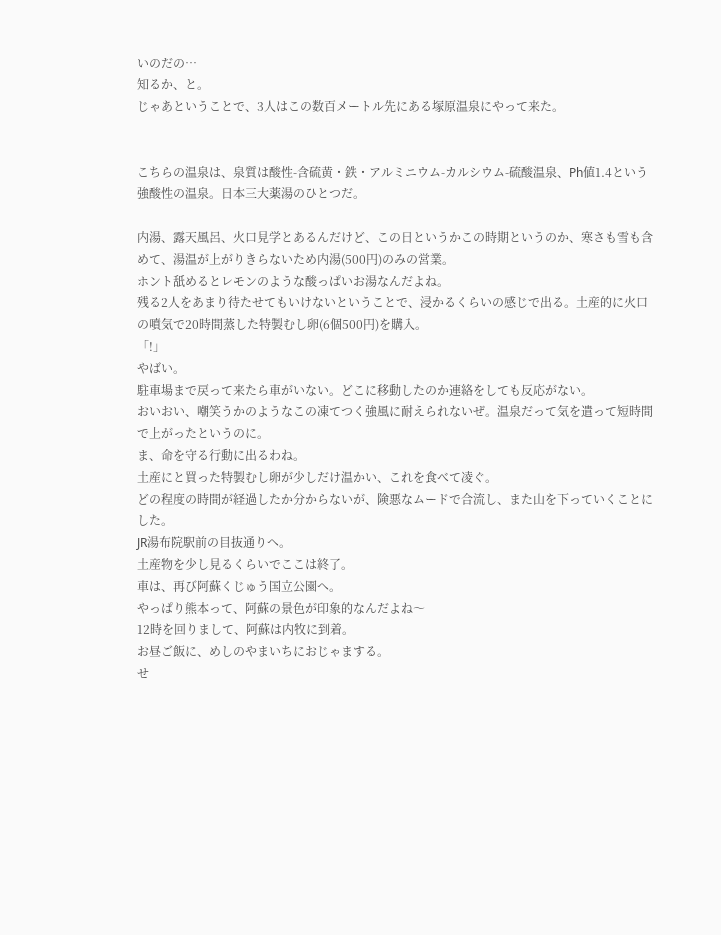いのだの…
知るか、と。
じゃあということで、3人はこの数百メートル先にある塚原温泉にやって来た。


こちらの温泉は、泉質は酸性-含硫黄・鉄・アルミニウム-カルシウム-硫酸温泉、Ph値1.4という強酸性の温泉。日本三大薬湯のひとつだ。

内湯、露天風呂、火口見学とあるんだけど、この日というかこの時期というのか、寒さも雪も含めて、湯温が上がりきらないため内湯(500円)のみの営業。
ホント舐めるとレモンのような酸っぱいお湯なんだよね。
残る2人をあまり待たせてもいけないということで、浸かるくらいの感じで出る。土産的に火口の噴気で20時間蒸した特製むし卵(6個500円)を購入。
「!」
やばい。
駐車場まで戻って来たら車がいない。どこに移動したのか連絡をしても反応がない。
おいおい、嘲笑うかのようなこの凍てつく強風に耐えられないぜ。温泉だって気を遣って短時間で上がったというのに。
ま、命を守る行動に出るわね。
土産にと買った特製むし卵が少しだけ温かい、これを食べて凌ぐ。
どの程度の時間が経過したか分からないが、険悪なムードで合流し、また山を下っていくことにした。
JR湯布院駅前の目抜通りへ。
土産物を少し見るくらいでここは終了。
車は、再び阿蘇くじゅう国立公園へ。
やっぱり熊本って、阿蘇の景色が印象的なんだよね〜
12時を回りまして、阿蘇は内牧に到着。
お昼ご飯に、めしのやまいちにおじゃまする。
せ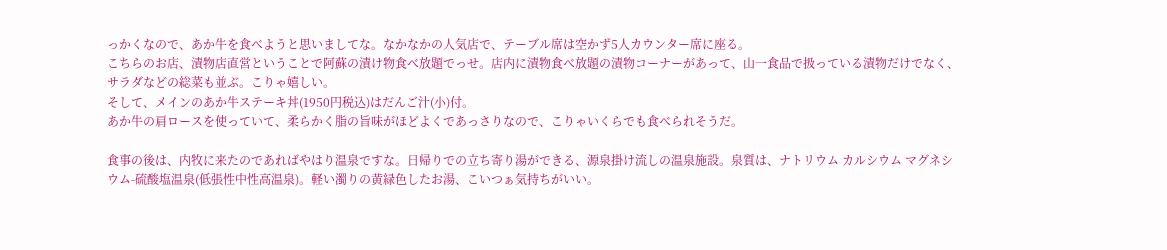っかくなので、あか牛を食べようと思いましてな。なかなかの人気店で、テーブル席は空かず5人カウンター席に座る。
こちらのお店、漬物店直営ということで阿蘇の漬け物食べ放題でっせ。店内に漬物食べ放題の漬物コーナーがあって、山一食品で扱っている漬物だけでなく、サラダなどの総菜も並ぶ。こりゃ嬉しい。
そして、メインのあか牛ステーキ丼(1950円税込)はだんご汁(小)付。
あか牛の肩ロースを使っていて、柔らかく脂の旨味がほどよくであっさりなので、こりゃいくらでも食べられそうだ。

食事の後は、内牧に来たのであればやはり温泉ですな。日帰りでの立ち寄り湯ができる、源泉掛け流しの温泉施設。泉質は、ナトリウム カルシウム マグネシウム-硫酸塩温泉(低張性中性高温泉)。軽い濁りの黄緑色したお湯、こいつぁ気持ちがいい。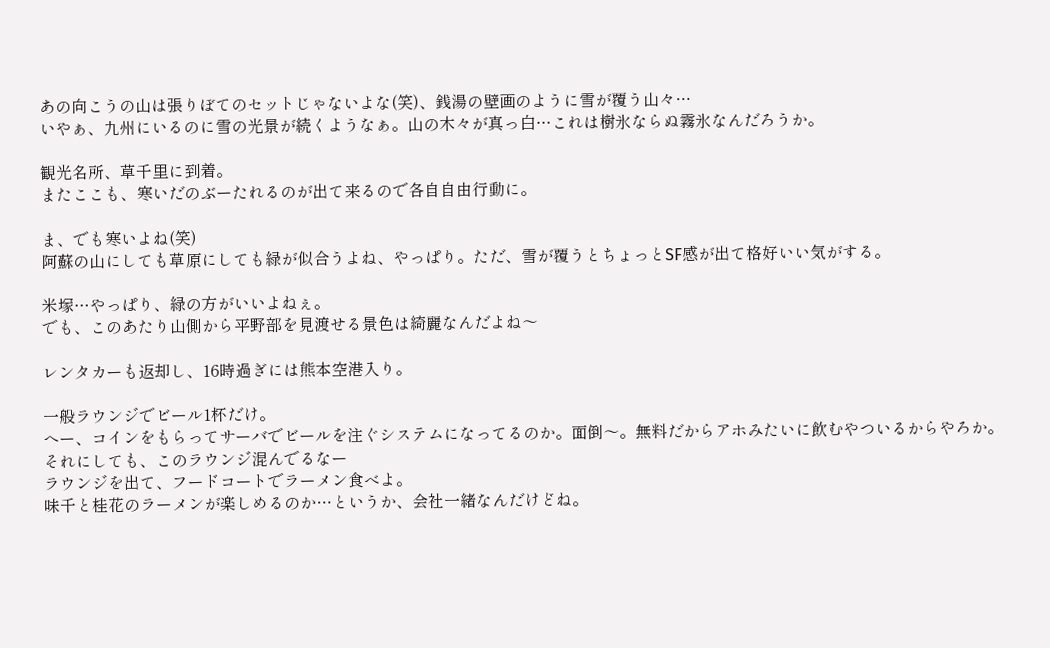あの向こうの山は張りぼてのセットじゃないよな(笑)、銭湯の壁画のように雪が覆う山々…
いやぁ、九州にいるのに雪の光景が続くようなぁ。山の木々が真っ白…これは樹氷ならぬ霧氷なんだろうか。

観光名所、草千里に到着。
またここも、寒いだのぶーたれるのが出て来るので各自自由行動に。

ま、でも寒いよね(笑)
阿蘇の山にしても草原にしても緑が似合うよね、やっぱり。ただ、雪が覆うとちょっとSF感が出て格好いい気がする。

米塚…やっぱり、緑の方がいいよねぇ。
でも、このあたり山側から平野部を見渡せる景色は綺麗なんだよね〜

レンタカーも返却し、16時過ぎには熊本空港入り。

一般ラウンジでビール1杯だけ。
へー、コインをもらってサーバでビールを注ぐシステムになってるのか。面倒〜。無料だからアホみたいに飲むやついるからやろか。
それにしても、このラウンジ混んでるなー
ラウンジを出て、フードコートでラーメン食べよ。
味千と桂花のラーメンが楽しめるのか…というか、会社一緒なんだけどね。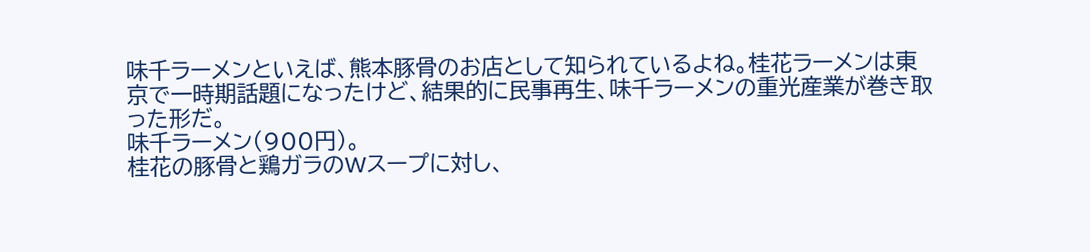味千ラーメンといえば、熊本豚骨のお店として知られているよね。桂花ラーメンは東京で一時期話題になったけど、結果的に民事再生、味千ラーメンの重光産業が巻き取った形だ。
味千ラーメン(900円)。
桂花の豚骨と鶏ガラのWスープに対し、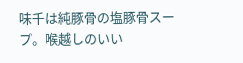味千は純豚骨の塩豚骨スープ。喉越しのいい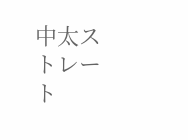中太ストレート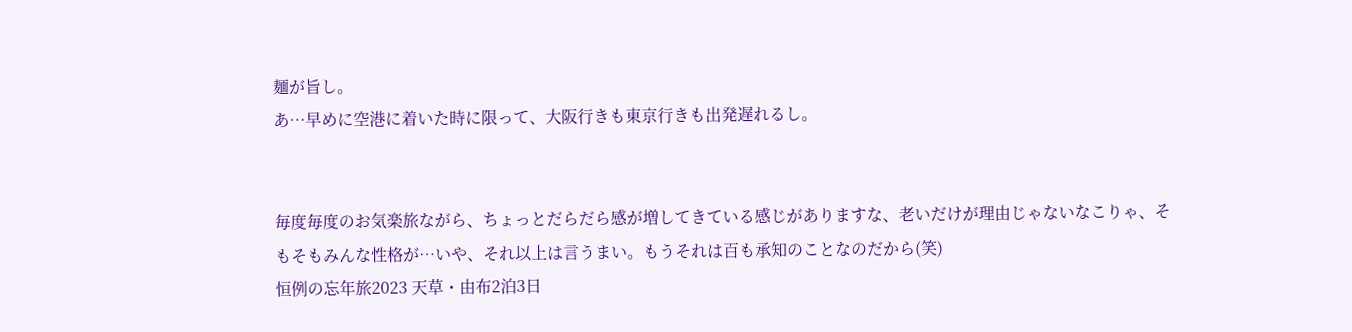麺が旨し。
あ…早めに空港に着いた時に限って、大阪行きも東京行きも出発遅れるし。


毎度毎度のお気楽旅ながら、ちょっとだらだら感が増してきている感じがありますな、老いだけが理由じゃないなこりゃ、そもそもみんな性格が…いや、それ以上は言うまい。もうそれは百も承知のことなのだから(笑)
恒例の忘年旅2023 天草・由布2泊3日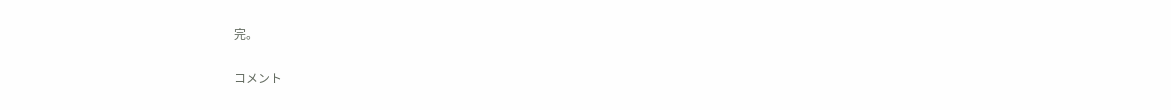完。

コメント